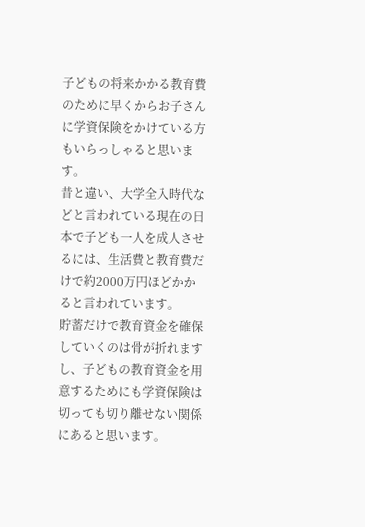子どもの将来かかる教育費のために早くからお子さんに学資保険をかけている方もいらっしゃると思います。
昔と違い、大学全入時代などと言われている現在の日本で子ども一人を成人させるには、生活費と教育費だけで約2000万円ほどかかると言われています。
貯蓄だけで教育資金を確保していくのは骨が折れますし、子どもの教育資金を用意するためにも学資保険は切っても切り離せない関係にあると思います。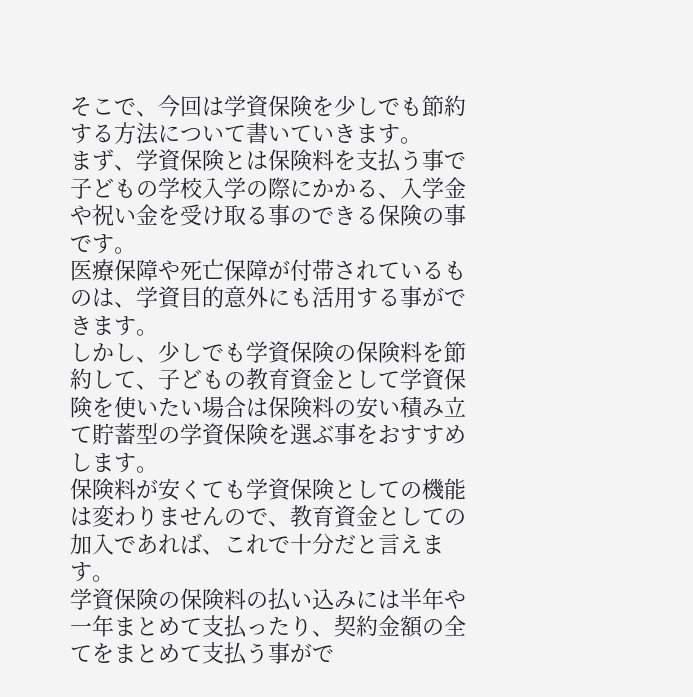そこで、今回は学資保険を少しでも節約する方法について書いていきます。
まず、学資保険とは保険料を支払う事で子どもの学校入学の際にかかる、入学金や祝い金を受け取る事のできる保険の事です。
医療保障や死亡保障が付帯されているものは、学資目的意外にも活用する事ができます。
しかし、少しでも学資保険の保険料を節約して、子どもの教育資金として学資保険を使いたい場合は保険料の安い積み立て貯蓄型の学資保険を選ぶ事をおすすめします。
保険料が安くても学資保険としての機能は変わりませんので、教育資金としての加入であれば、これで十分だと言えます。
学資保険の保険料の払い込みには半年や一年まとめて支払ったり、契約金額の全てをまとめて支払う事がで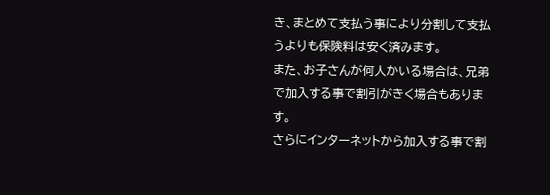き、まとめて支払う事により分割して支払うよりも保険料は安く済みます。
また、お子さんが何人かいる場合は、兄弟で加入する事で割引がきく場合もあります。
さらにインターネットから加入する事で割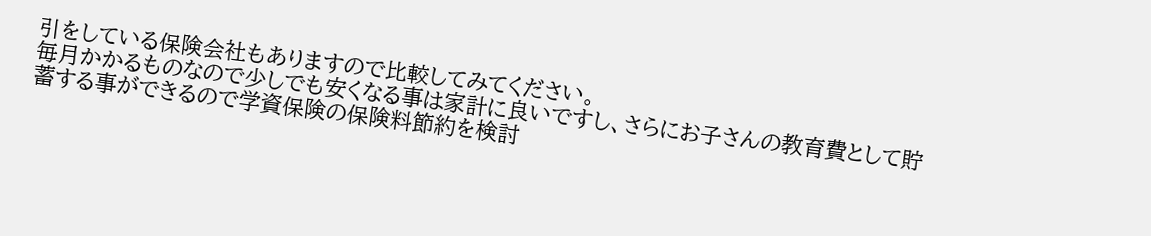引をしている保険会社もありますので比較してみてください。
毎月かかるものなので少しでも安くなる事は家計に良いですし、さらにお子さんの教育費として貯蓄する事ができるので学資保険の保険料節約を検討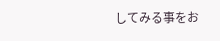してみる事をお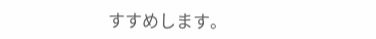すすめします。